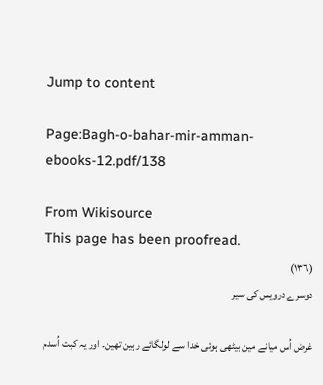Jump to content

Page:Bagh-o-bahar-mir-amman-ebooks-12.pdf/138

From Wikisource
This page has been proofread.
(۱٣٦)
دوسرے درویس کی سیر

غرض اُس میانے مین بیٹھی ہوئی خدا سے لولگائے رہین تھین۔ اور یہ کبت اُسدم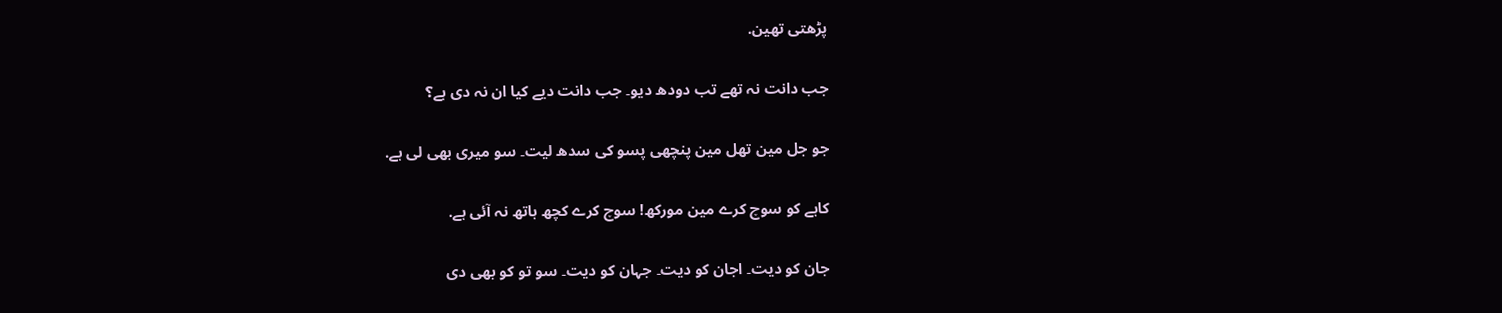پڑھتی تھین.

جب دانت نہ تھے تب دودھ دیو۔ جب دانت دیے کیا ان نہ دی ہے؟

جو جل مین تھل مین پنچھی پسو کی سدھ لیت۔ سو میری بھی لی ہے.

کاہے کو سوچ کرے مین مورکھ! سوچ کرے کچھ ہاتھ نہ آئی ہے.

جان کو دیت۔ اجان کو دیت۔ جہان کو دیت۔ سو تو کو بھی دی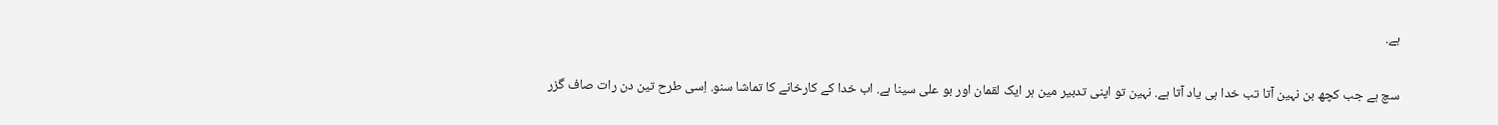ہے.

سچ ہے جب کچھ بن نہین آتا تب خدا ہی یاد آتا ہے. نہین تو اپنی تدبیر مین ہر ایک لقمان اور بو علی سینا ہے. اب خدا کے کارخانے کا تماشا سنو. اِسی طرح تین دن رات صاف گزر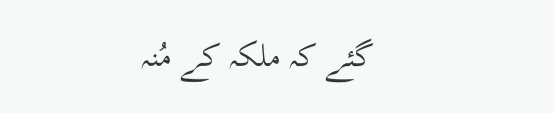گئے کہ ملکہ کے مُنہ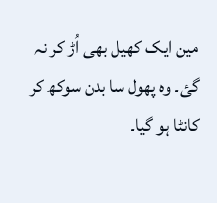مین ایک کھیل بھی اُڑ کر نہ گئ۔ وہ پھول سا بدن سوکھ کر کانٹا ہو گیا۔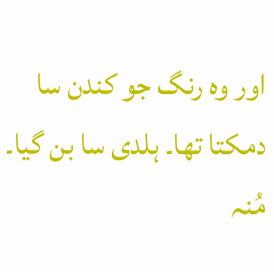اور وہ رنگ جو کندن سا دمکتا تھا۔ ہلدی سا بن گیا۔ مُنہ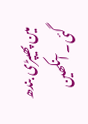مین پھیپڑی بندھ گئی۔ آنکھین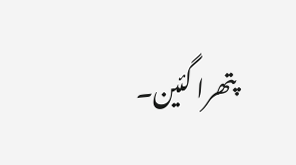پتھرا گئین۔